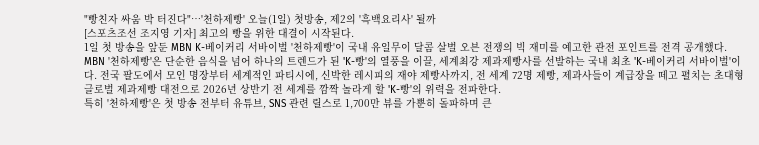"빵친자 싸움 박 터진다"…'천하제빵' 오늘(1일) 첫방송, 제2의 '흑백요리사' 될까
[스포츠조선 조지영 기자] 최고의 빵을 위한 대결이 시작된다.
1일 첫 방송을 앞둔 MBN K-베이커리 서바이벌 '천하제빵'이 국내 유일무이 달콤 살벌 오븐 전쟁의 빅 재미를 예고한 관전 포인트를 전격 공개했다.
MBN '천하제빵'은 단순한 음식을 넘어 하나의 트렌드가 된 'K-빵'의 열풍을 이끌, 세계최강 제과제빵사를 선발하는 국내 최초 'K-베이커리 서바이벌'이다. 전국 팔도에서 모인 명장부터 세계적인 파티시에, 신박한 레시피의 재야 제빵사까지, 전 세계 72명 제빵, 제과사들이 계급장을 떼고 펼치는 초대형 글로벌 제과제빵 대전으로 2026년 상반기 전 세계를 깜짝 놀라게 할 'K-빵'의 위력을 전파한다.
특히 '천하제빵'은 첫 방송 전부터 유튜브, SNS 관련 릴스로 1,700만 뷰를 가뿐히 돌파하며 큰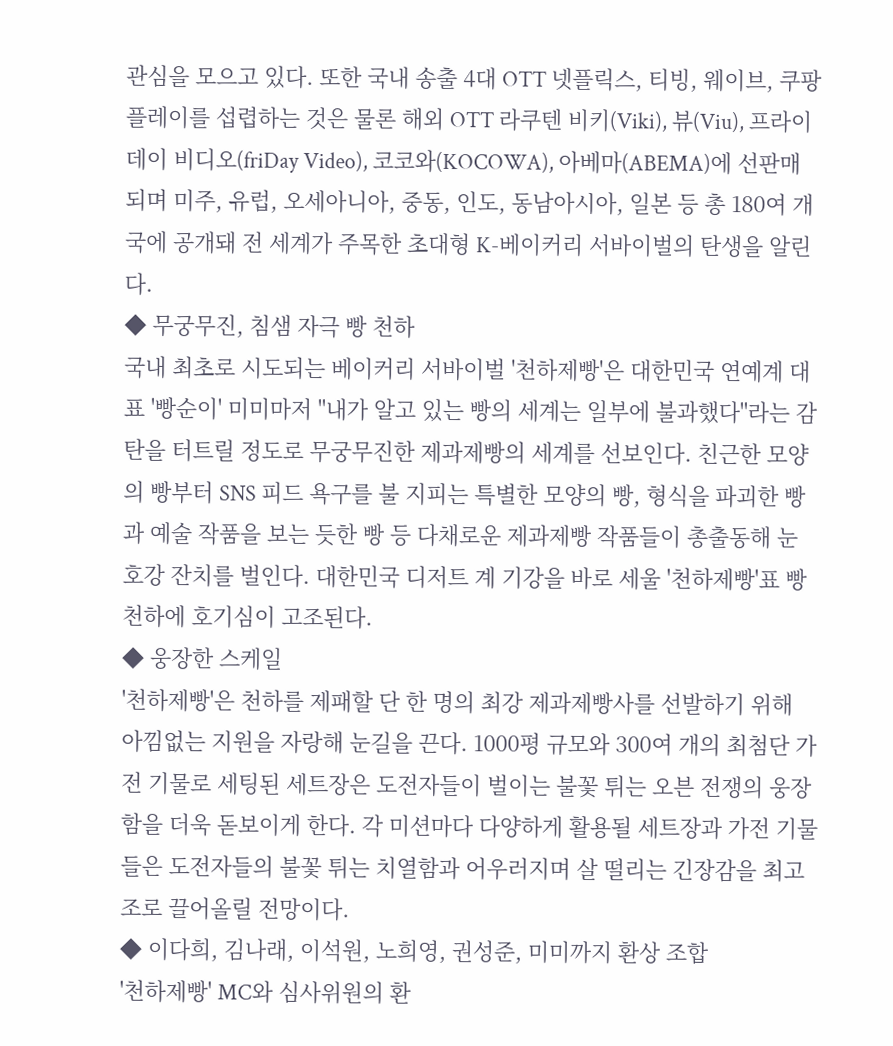관심을 모으고 있다. 또한 국내 송출 4대 OTT 넷플릭스, 티빙, 웨이브, 쿠팡플레이를 섭렵하는 것은 물론 해외 OTT 라쿠텐 비키(Viki), 뷰(Viu), 프라이데이 비디오(friDay Video), 코코와(KOCOWA), 아베마(ABEMA)에 선판매되며 미주, 유럽, 오세아니아, 중동, 인도, 동남아시아, 일본 등 총 180여 개국에 공개돼 전 세계가 주목한 초대형 K-베이커리 서바이벌의 탄생을 알린다.
◆ 무궁무진, 침샘 자극 빵 천하
국내 최초로 시도되는 베이커리 서바이벌 '천하제빵'은 대한민국 연예계 대표 '빵순이' 미미마저 "내가 알고 있는 빵의 세계는 일부에 불과했다"라는 감탄을 터트릴 정도로 무궁무진한 제과제빵의 세계를 선보인다. 친근한 모양의 빵부터 SNS 피드 욕구를 불 지피는 특별한 모양의 빵, 형식을 파괴한 빵과 예술 작품을 보는 듯한 빵 등 다채로운 제과제빵 작품들이 총출동해 눈 호강 잔치를 벌인다. 대한민국 디저트 계 기강을 바로 세울 '천하제빵'표 빵 천하에 호기심이 고조된다.
◆ 웅장한 스케일
'천하제빵'은 천하를 제패할 단 한 명의 최강 제과제빵사를 선발하기 위해 아낌없는 지원을 자랑해 눈길을 끈다. 1000평 규모와 300여 개의 최첨단 가전 기물로 세팅된 세트장은 도전자들이 벌이는 불꽃 튀는 오븐 전쟁의 웅장함을 더욱 돋보이게 한다. 각 미션마다 다양하게 활용될 세트장과 가전 기물들은 도전자들의 불꽃 튀는 치열함과 어우러지며 살 떨리는 긴장감을 최고조로 끌어올릴 전망이다.
◆ 이다희, 김나래, 이석원, 노희영, 권성준, 미미까지 환상 조합
'천하제빵' MC와 심사위원의 환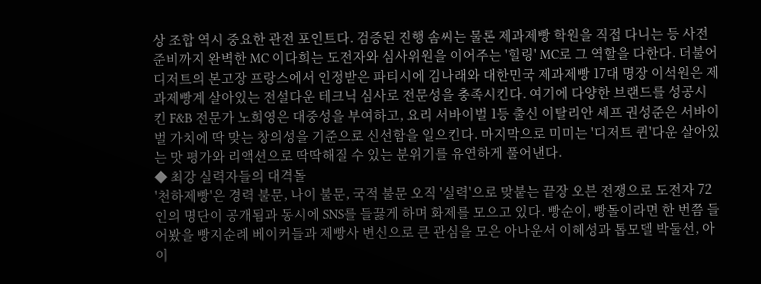상 조합 역시 중요한 관전 포인트다. 검증된 진행 솜씨는 물론 제과제빵 학원을 직접 다니는 등 사전 준비까지 완벽한 MC 이다희는 도전자와 심사위원을 이어주는 '힐링' MC로 그 역할을 다한다. 더불어 디저트의 본고장 프랑스에서 인정받은 파티시에 김나래와 대한민국 제과제빵 17대 명장 이석원은 제과제빵계 살아있는 전설다운 테크닉 심사로 전문성을 충족시킨다. 여기에 다양한 브랜드를 성공시킨 F&B 전문가 노희영은 대중성을 부여하고, 요리 서바이벌 1등 출신 이탈리안 셰프 권성준은 서바이벌 가치에 딱 맞는 창의성을 기준으로 신선함을 일으킨다. 마지막으로 미미는 '디저트 퀸'다운 살아있는 맛 평가와 리액션으로 딱딱해질 수 있는 분위기를 유연하게 풀어낸다.
◆ 최강 실력자들의 대격돌
'천하제빵'은 경력 불문, 나이 불문, 국적 불문 오직 '실력'으로 맞붙는 끝장 오븐 전쟁으로 도전자 72인의 명단이 공개됨과 동시에 SNS를 들끓게 하며 화제를 모으고 있다. 빵순이, 빵돌이라면 한 번쯤 들어봤을 빵지순례 베이커들과 제빵사 변신으로 큰 관심을 모은 아나운서 이혜성과 톱모델 박둘선, 아이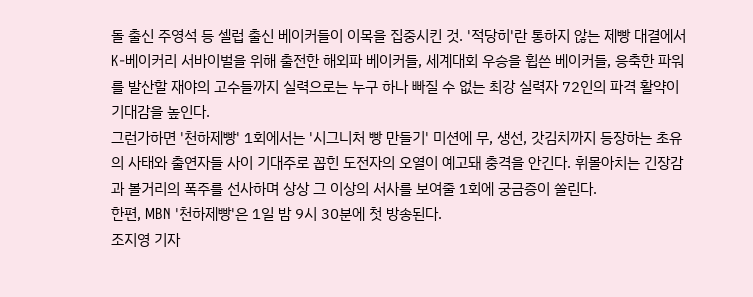돌 출신 주영석 등 셀럽 출신 베이커들이 이목을 집중시킨 것. '적당히'란 통하지 않는 제빵 대결에서 K-베이커리 서바이벌을 위해 출전한 해외파 베이커들, 세계대회 우승을 휩쓴 베이커들, 응축한 파워를 발산할 재야의 고수들까지 실력으로는 누구 하나 빠질 수 없는 최강 실력자 72인의 파격 활약이 기대감을 높인다.
그런가하면 '천하제빵' 1회에서는 '시그니처 빵 만들기' 미션에 무, 생선, 갓김치까지 등장하는 초유의 사태와 출연자들 사이 기대주로 꼽힌 도전자의 오열이 예고돼 충격을 안긴다. 휘몰아치는 긴장감과 볼거리의 폭주를 선사하며 상상 그 이상의 서사를 보여줄 1회에 궁금증이 쏠린다.
한편, MBN '천하제빵'은 1일 밤 9시 30분에 첫 방송된다.
조지영 기자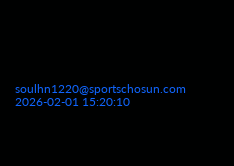soulhn1220@sportschosun.com
2026-02-01 15:20:10